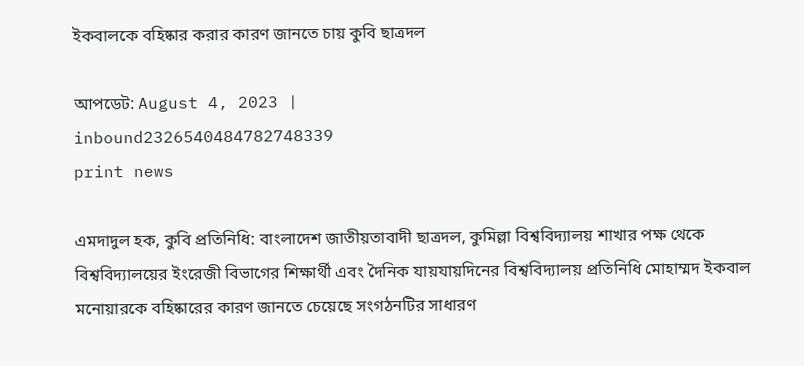ইকবালকে বহিষ্কার করার কারণ জানতে চায় কুবি ছাত্রদল

আপডেট: August 4, 2023 |
inbound2326540484782748339
print news

এমদাদুল হক, কুবি প্রতিনিধি: বাংলাদেশ জাতীয়তাবাদী ছাত্রদল, কুমিল্লা বিশ্ববিদ্যালয় শাখার পক্ষ থেকে বিশ্ববিদ্যালয়ের ইংরেজী বিভাগের শিক্ষার্থী এবং দৈনিক যায়যায়দিনের বিশ্ববিদ্যালয় প্রতিনিধি মোহাম্মদ ইকবাল মনোয়ারকে বহিষ্কারের কারণ জানতে চেয়েছে সংগঠনটির সাধারণ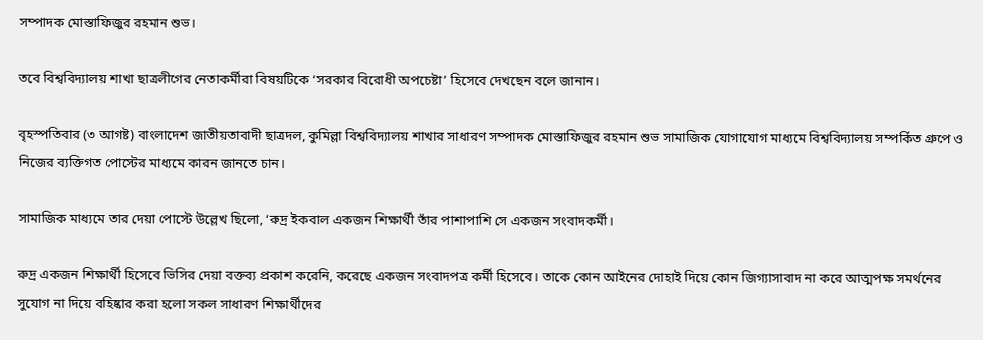সম্পাদক মোস্তাফিজুর রহমান শুভ।

তবে বিশ্ববিদ্যালয় শাখা ছাত্রলীগের নেতাকর্মীরা বিষয়টিকে ‘সরকার বিরোধী অপচেষ্টা’ হিসেবে দেখছেন বলে জানান।

বৃহস্পতিবার (৩ আগষ্ট) বাংলাদেশ জাতীয়তাবাদী ছাত্রদল, কুমিল্লা বিশ্ববিদ্যালয় শাখার সাধারণ সম্পাদক মোস্তাফিজুর রহমান শুভ সামাজিক যোগাযোগ মাধ্যমে বিশ্ববিদ্যালয় সম্পর্কিত গ্রুপে ও নিজের ব্যক্তিগত পোস্টের মাধ্যমে কারন জানতে চান।

সামাজিক মাধ্যমে তার দেয়া পোস্টে উল্লেখ ছিলো, ‘রুদ্র ইকবাল একজন শিক্ষার্থী তাঁর পাশাপাশি সে একজন সংবাদকর্মী।

রুদ্র একজন শিক্ষার্থী হিসেবে ভিসির দেয়া বক্তব্য প্রকাশ করেনি, করেছে একজন সংবাদপত্র কর্মী হিসেবে। তাকে কোন আইনের দোহাই দিয়ে কোন জিগ্যাসাবাদ না করে আত্মপক্ষ সমর্থনের সুযোগ না দিয়ে বহিষ্কার করা হলো সকল সাধারণ শিক্ষার্থীদের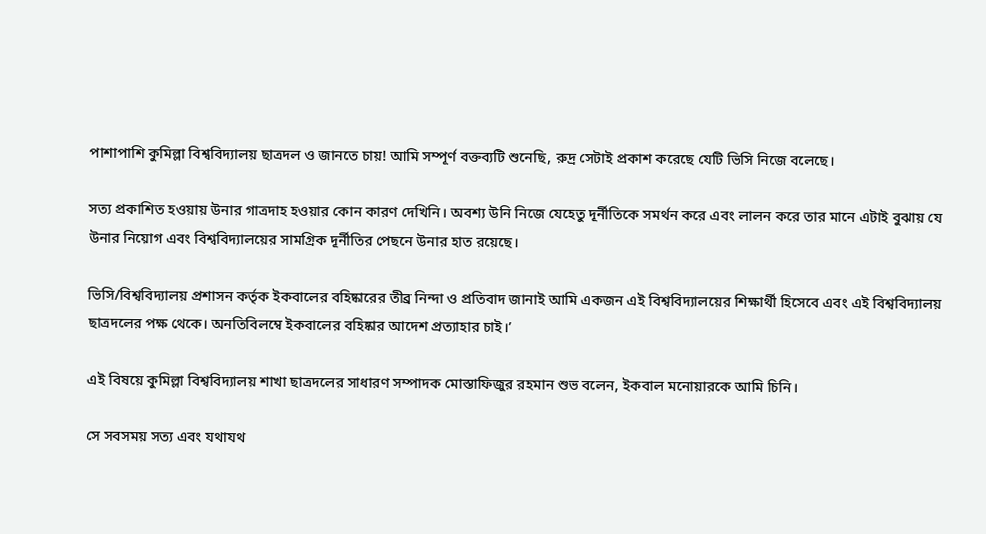পাশাপাশি কুমিল্লা বিশ্ববিদ্যালয় ছাত্রদল ও জানতে চায়! আমি সম্পূর্ণ বক্তব্যটি শুনেছি, রুদ্র সেটাই প্রকাশ করেছে যেটি ভিসি নিজে বলেছে।

সত্য প্রকাশিত হওয়ায় উনার গাত্রদাহ হওয়ার কোন কারণ দেখিনি। অবশ্য উনি নিজে যেহেতু দূর্নীতিকে সমর্থন করে এবং লালন করে তার মানে এটাই বুঝায় যে উনার নিয়োগ এবং বিশ্ববিদ্যালয়ের সামগ্রিক দূর্নীতির পেছনে উনার হাত রয়েছে।

ভিসি/বিশ্ববিদ্যালয় প্রশাসন কর্তৃক ইকবালের বহিষ্কারের তীব্র নিন্দা ও প্রতিবাদ জানাই আমি একজন এই বিশ্ববিদ্যালয়ের শিক্ষার্থী হিসেবে এবং এই বিশ্ববিদ্যালয় ছাত্রদলের পক্ষ থেকে। অনতিবিলম্বে ইকবালের বহিষ্কার আদেশ প্রত্যাহার চাই।’

এই বিষয়ে কুমিল্লা বিশ্ববিদ্যালয় শাখা ছাত্রদলের সাধারণ সম্পাদক মোস্তাফিজুর রহমান শুভ বলেন, ইকবাল মনোয়ারকে আমি চিনি।

সে সবসময় সত্য এবং যথাযথ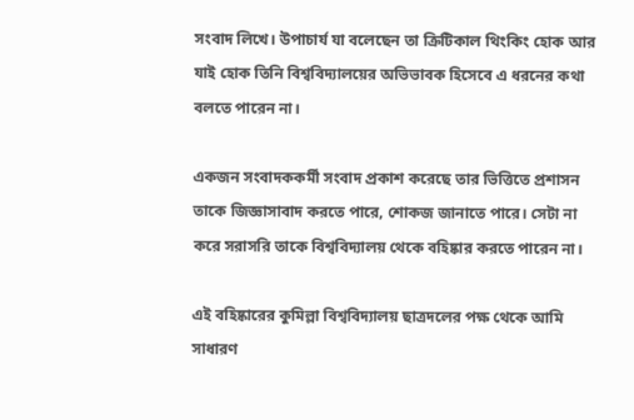সংবাদ লিখে। উপাচার্য যা বলেছেন তা ক্রিটিকাল থিংকিং হোক আর যাই হোক তিনি বিশ্ববিদ্যালয়ের অভিভাবক হিসেবে এ ধরনের কথা বলতে পারেন না।

একজন সংবাদককর্মী সংবাদ প্রকাশ করেছে তার ভিত্তিতে প্রশাসন তাকে জিজ্ঞাসাবাদ করতে পারে, শোকজ জানাতে পারে। সেটা না করে সরাসরি তাকে বিশ্ববিদ্যালয় থেকে বহিষ্কার করতে পারেন না।

এই বহিষ্কারের কুমিল্লা বিশ্ববিদ্যালয় ছাত্রদলের পক্ষ থেকে আমি সাধারণ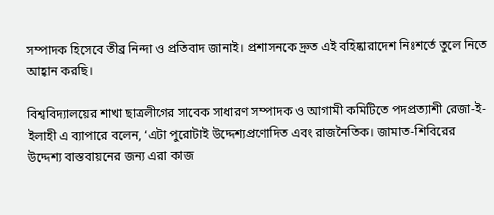সম্পাদক হিসেবে তীব্র নিন্দা ও প্রতিবাদ জানাই। প্রশাসনকে দ্রুত এই বহিষ্কারাদেশ নিঃশর্তে তুলে নিতে আহ্বান করছি।

বিশ্ববিদ্যালয়ের শাখা ছাত্রলীগের সাবেক সাধারণ সম্পাদক ও আগামী কমিটিতে পদপ্রত্যাশী রেজা-ই-ইলাহী এ ব্যাপারে বলেন, ‘এটা পুরোটাই উদ্দেশ্যপ্রণোদিত এবং রাজনৈতিক। জামাত-শিবিরের উদ্দেশ্য বাস্তবায়নের জন্য এরা কাজ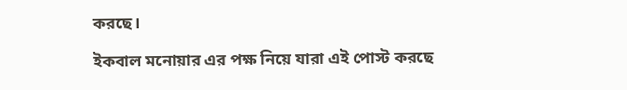করছে।

ইকবাল মনোয়ার এর পক্ষ নিয়ে যারা এই পোস্ট করছে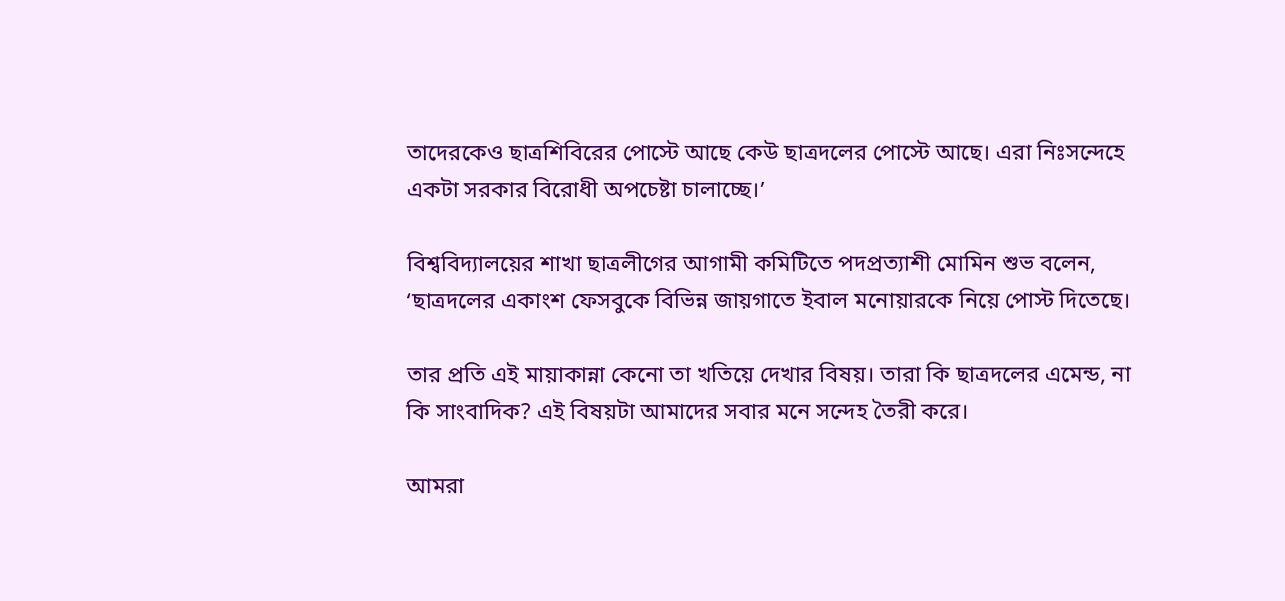তাদেরকেও ছাত্রশিবিরের পোস্টে আছে কেউ ছাত্রদলের পোস্টে আছে। এরা নিঃসন্দেহে একটা সরকার বিরোধী অপচেষ্টা চালাচ্ছে।’

বিশ্ববিদ্যালয়ের শাখা ছাত্রলীগের আগামী কমিটিতে পদপ্রত্যাশী মোমিন শুভ বলেন, ‘ছাত্রদলের একাংশ ফেসবুকে বিভিন্ন জায়গাতে ইবাল মনোয়ারকে নিয়ে পোস্ট দিতেছে।

তার প্রতি এই মায়াকান্না কেনো তা খতিয়ে দেখার বিষয়। তারা কি ছাত্রদলের এমেন্ড, না কি সাংবাদিক? এই বিষয়টা আমাদের সবার মনে সন্দেহ তৈরী করে।

আমরা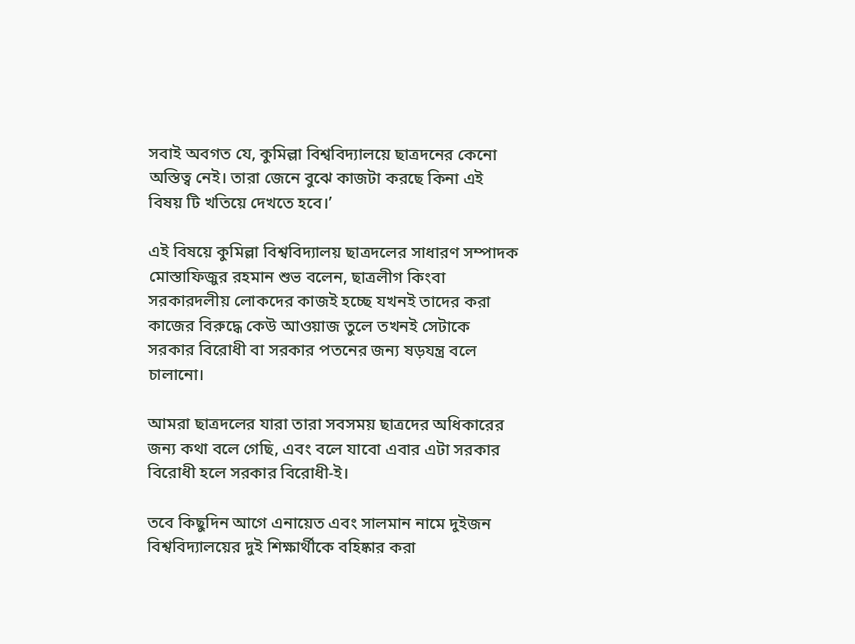সবাই অবগত যে, কুমিল্লা বিশ্ববিদ্যালয়ে ছাত্রদনের কেনো অস্তিত্ব নেই। তারা জেনে বুঝে কাজটা করছে কিনা এই বিষয় টি খতিয়ে দেখতে হবে।’

এই বিষয়ে কুমিল্লা বিশ্ববিদ্যালয় ছাত্রদলের সাধারণ সম্পাদক মোস্তাফিজুর রহমান শুভ বলেন, ছাত্রলীগ কিংবা সরকারদলীয় লোকদের কাজই হচ্ছে যখনই তাদের করা কাজের বিরুদ্ধে কেউ আওয়াজ তুলে তখনই সেটাকে সরকার বিরোধী বা সরকার পতনের জন্য ষড়যন্ত্র বলে চালানো।

আমরা ছাত্রদলের যারা তারা সবসময় ছাত্রদের অধিকারের জন্য কথা বলে গেছি, এবং বলে যাবো এবার এটা সরকার বিরোধী হলে সরকার বিরোধী-ই।

তবে কিছুদিন আগে এনায়েত এবং সালমান নামে দুইজন বিশ্ববিদ্যালয়ের দুই শিক্ষার্থীকে বহিষ্কার করা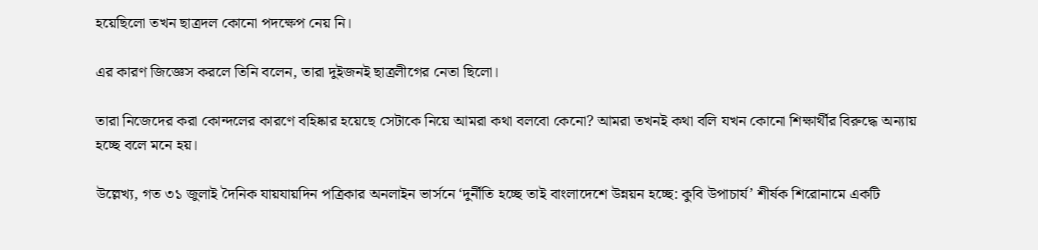হয়েছিলো তখন ছাত্রদল কোনো পদক্ষেপ নেয় নি।

এর কারণ জিজ্ঞেস করলে তিনি বলেন, তারা দুইজনই ছাত্রলীগের নেতা ছিলো।

তারা নিজেদের করা কোন্দলের কারণে বহিষ্কার হয়েছে সেটাকে নিয়ে আমরা কথা বলবো কেনো? আমরা তখনই কথা বলি যখন কোনো শিক্ষার্থীর বিরুদ্ধে অন্যায় হচ্ছে বলে মনে হয়।

উল্লেখ্য, গত ৩১ জুলাই দৈনিক যায়যায়দিন পত্রিকার অনলাইন ভার্সনে ‘দুর্নীতি হচ্ছে তাই বাংলাদেশে উন্নয়ন হচ্ছে: কুবি উপাচার্য’ শীর্ষক শিরোনামে একটি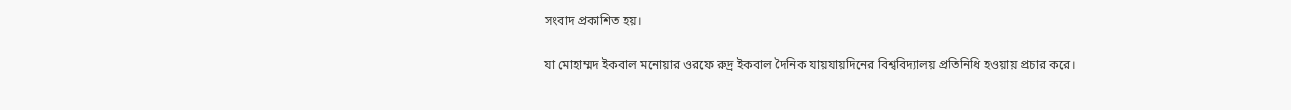সংবাদ প্রকাশিত হয়।

যা মোহাম্মদ ইকবাল মনোয়ার ওরফে রুদ্র ইকবাল দৈনিক যায়যায়দিনের বিশ্ববিদ্যালয় প্রতিনিধি হওয়ায় প্রচার করে।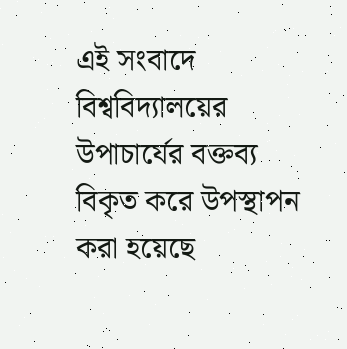এই সংবাদে বিশ্ববিদ্যালয়ের উপাচার্যের বক্তব্য বিকৃত করে উপস্থাপন করা হয়েছে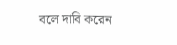বলে দাবি করেন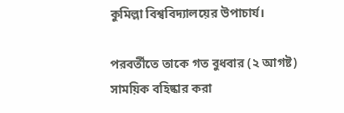কুমিল্লা বিশ্ববিদ্যালয়ের উপাচার্য।

পরবর্তীতে তাকে গত বুধবার (২ আগষ্ট) সাময়িক বহিষ্কার করা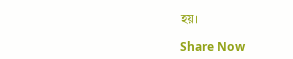হয়।

Share Now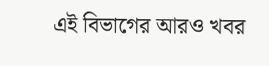এই বিভাগের আরও খবর